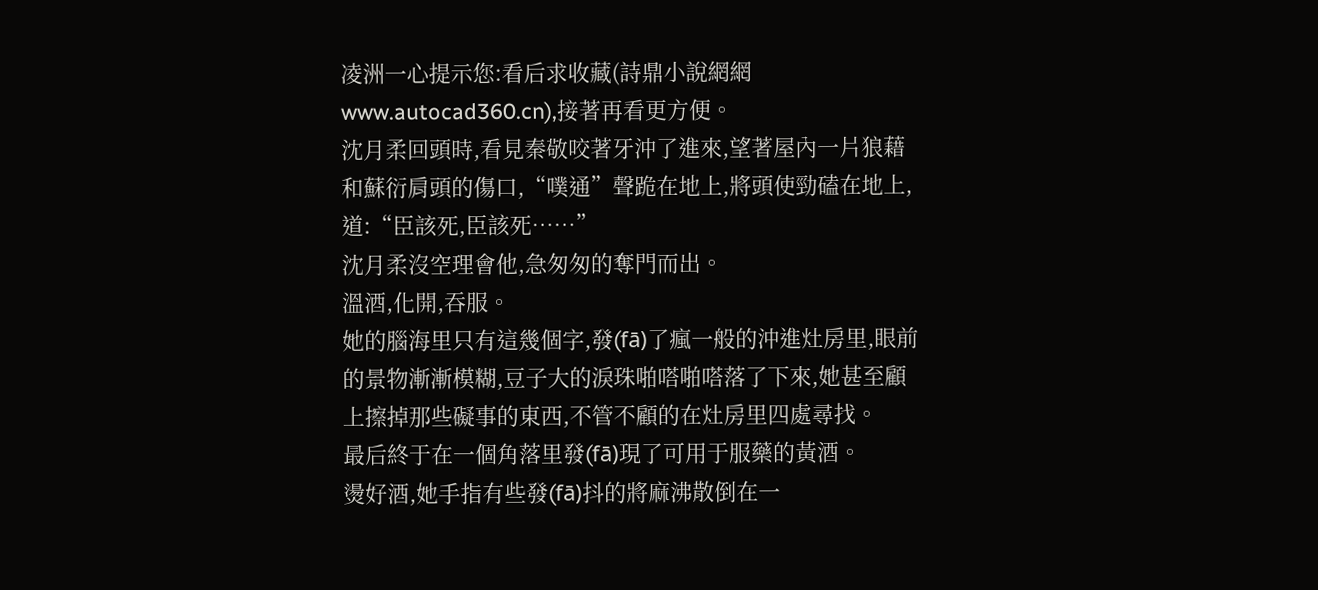凌洲一心提示您:看后求收藏(詩鼎小說網網www.autocad360.cn),接著再看更方便。
沈月柔回頭時,看見秦敬咬著牙沖了進來,望著屋內一片狼藉和蘇衍肩頭的傷口,“噗通”聲跪在地上,將頭使勁磕在地上,道:“臣該死,臣該死……”
沈月柔沒空理會他,急匆匆的奪門而出。
溫酒,化開,吞服。
她的腦海里只有這幾個字,發(fā)了瘋一般的沖進灶房里,眼前的景物漸漸模糊,豆子大的淚珠啪嗒啪嗒落了下來,她甚至顧上擦掉那些礙事的東西,不管不顧的在灶房里四處尋找。
最后終于在一個角落里發(fā)現了可用于服藥的黃酒。
燙好酒,她手指有些發(fā)抖的將麻沸散倒在一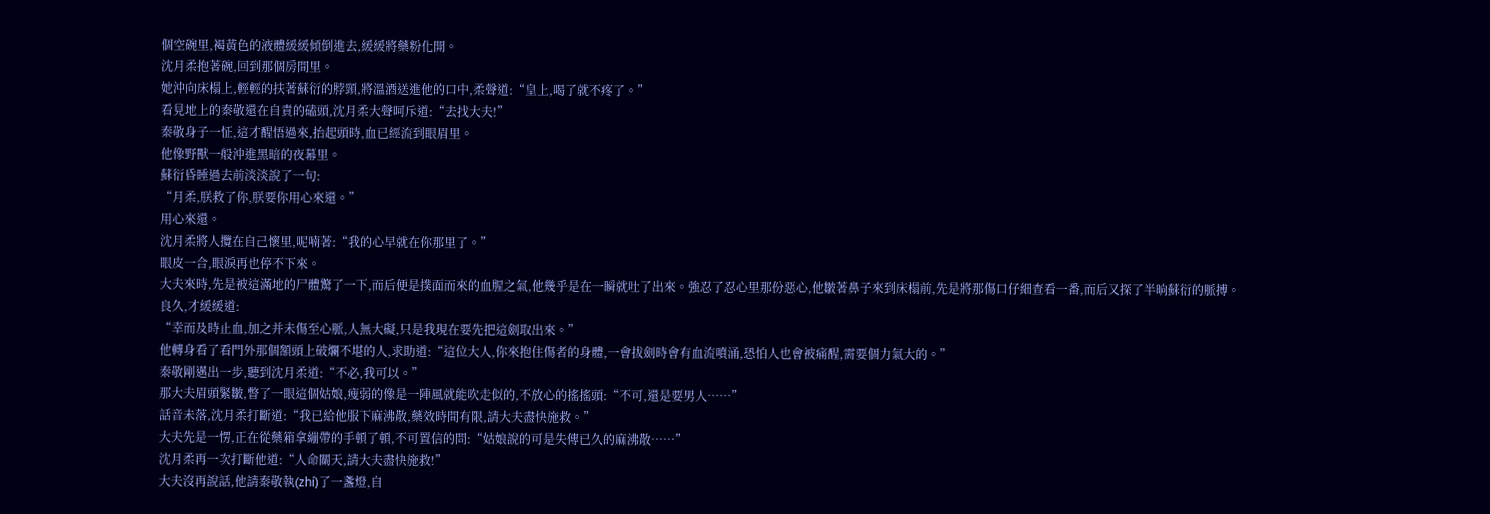個空碗里,褐黃色的液體緩緩傾倒進去,緩緩將藥粉化開。
沈月柔抱著碗,回到那個房間里。
她沖向床榻上,輕輕的扶著蘇衍的脖頸,將溫酒送進他的口中,柔聲道:“皇上,喝了就不疼了。”
看見地上的秦敬還在自責的磕頭,沈月柔大聲呵斥道:“去找大夫!”
秦敬身子一怔,這才醒悟過來,抬起頭時,血已經流到眼眉里。
他像野獸一般沖進黑暗的夜幕里。
蘇衍昏睡過去前淡淡說了一句:
“月柔,朕救了你,朕要你用心來還。”
用心來還。
沈月柔將人攬在自己懷里,呢喃著:“我的心早就在你那里了。”
眼皮一合,眼淚再也停不下來。
大夫來時,先是被這滿地的尸體驚了一下,而后便是撲面而來的血腥之氣,他幾乎是在一瞬就吐了出來。強忍了忍心里那份惡心,他皺著鼻子來到床榻前,先是將那傷口仔細查看一番,而后又探了半晌蘇衍的脈搏。
良久,才緩緩道:
“幸而及時止血,加之并未傷至心脈,人無大礙,只是我現在要先把這劍取出來。”
他轉身看了看門外那個額頭上破爛不堪的人,求助道:“這位大人,你來抱住傷者的身體,一會拔劍時會有血流噴涌,恐怕人也會被痛醒,需要個力氣大的。”
秦敬剛邁出一步,聽到沈月柔道:“不必,我可以。”
那大夫眉頭緊皺,瞥了一眼這個姑娘,瘦弱的像是一陣風就能吹走似的,不放心的搖搖頭:“不可,還是要男人……”
話音未落,沈月柔打斷道:“我已給他服下麻沸散,藥效時間有限,請大夫盡快施救。”
大夫先是一愣,正在從藥箱拿繃帶的手頓了頓,不可置信的問:“姑娘說的可是失傳已久的麻沸散……”
沈月柔再一次打斷他道:“人命關天,請大夫盡快施救!”
大夫沒再說話,他請秦敬執(zhí)了一盞燈,自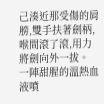己湊近那受傷的肩膀,雙手扶著劍柄,喉間滾了滾,用力將劍向外一拔。
一陣甜腥的溫熱血液噴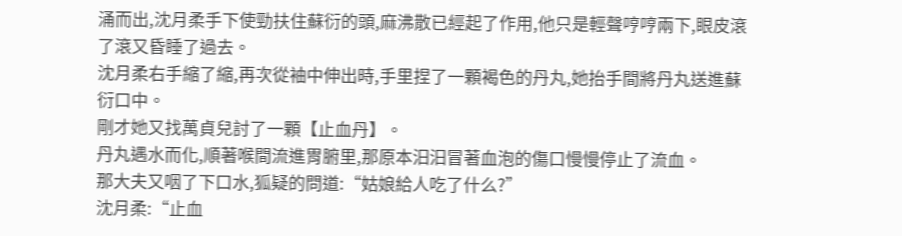涌而出,沈月柔手下使勁扶住蘇衍的頭,麻沸散已經起了作用,他只是輕聲哼哼兩下,眼皮滾了滾又昏睡了過去。
沈月柔右手縮了縮,再次從袖中伸出時,手里捏了一顆褐色的丹丸,她抬手間將丹丸送進蘇衍口中。
剛才她又找萬貞兒討了一顆【止血丹】。
丹丸遇水而化,順著喉間流進胃腑里,那原本汩汩冒著血泡的傷口慢慢停止了流血。
那大夫又咽了下口水,狐疑的問道:“姑娘給人吃了什么?”
沈月柔:“止血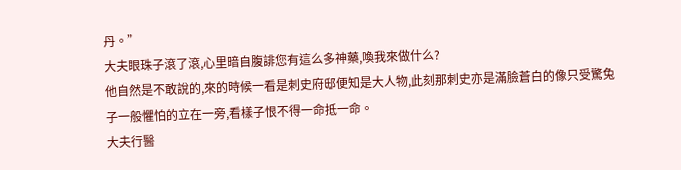丹。”
大夫眼珠子滾了滾,心里暗自腹誹您有這么多神藥,喚我來做什么?
他自然是不敢說的,來的時候一看是刺史府邸便知是大人物,此刻那刺史亦是滿臉蒼白的像只受驚兔子一般懼怕的立在一旁,看樣子恨不得一命抵一命。
大夫行醫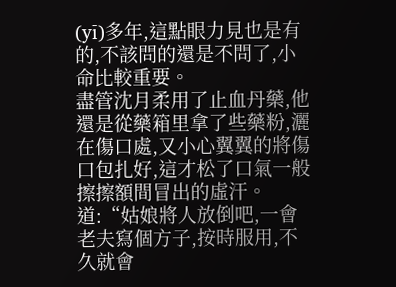(yī)多年,這點眼力見也是有的,不該問的還是不問了,小命比較重要。
盡管沈月柔用了止血丹藥,他還是從藥箱里拿了些藥粉,灑在傷口處,又小心翼翼的將傷口包扎好,這才松了口氣一般擦擦額間冒出的虛汗。
道:“姑娘將人放倒吧,一會老夫寫個方子,按時服用,不久就會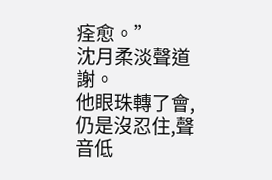痊愈。”
沈月柔淡聲道謝。
他眼珠轉了會,仍是沒忍住,聲音低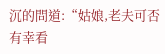沉的問道:“姑娘,老夫可否有幸看